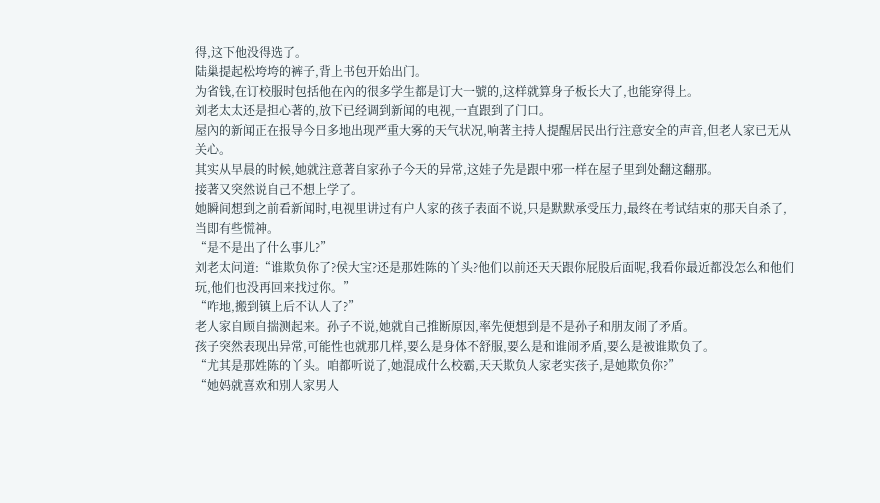得,这下他没得选了。
陆巢提起松垮垮的裤子,背上书包开始出门。
为省钱,在订校服时包括他在內的很多学生都是订大一號的,这样就算身子板长大了,也能穿得上。
刘老太太还是担心著的,放下已经调到新闻的电视,一直跟到了门口。
屋內的新闻正在报导今日多地出现严重大雾的天气状况,响著主持人提醒居民出行注意安全的声音,但老人家已无从关心。
其实从早晨的时候,她就注意著自家孙子今天的异常,这娃子先是跟中邪一样在屋子里到处翻这翻那。
接著又突然说自己不想上学了。
她瞬间想到之前看新闻时,电视里讲过有户人家的孩子表面不说,只是默默承受压力,最终在考试结束的那天自杀了,当即有些慌神。
“是不是出了什么事儿?”
刘老太问道:“谁欺负你了?侯大宝?还是那姓陈的丫头?他们以前还天天跟你屁股后面呢,我看你最近都没怎么和他们玩,他们也没再回来找过你。”
“咋地,搬到镇上后不认人了?”
老人家自顾自揣测起来。孙子不说,她就自己推断原因,率先便想到是不是孙子和朋友闹了矛盾。
孩子突然表现出异常,可能性也就那几样,要么是身体不舒服,要么是和谁闹矛盾,要么是被谁欺负了。
“尤其是那姓陈的丫头。咱都听说了,她混成什么校霸,天天欺负人家老实孩子,是她欺负你?”
“她妈就喜欢和別人家男人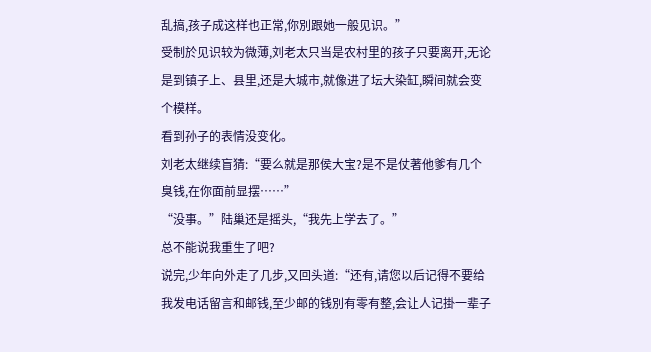乱搞,孩子成这样也正常,你別跟她一般见识。”
受制於见识较为微薄,刘老太只当是农村里的孩子只要离开,无论是到镇子上、县里,还是大城市,就像进了坛大染缸,瞬间就会变个模样。
看到孙子的表情没变化。
刘老太继续盲猜:“要么就是那侯大宝?是不是仗著他爹有几个臭钱,在你面前显摆……”
“没事。”陆巢还是摇头,“我先上学去了。”
总不能说我重生了吧?
说完,少年向外走了几步,又回头道:“还有,请您以后记得不要给我发电话留言和邮钱,至少邮的钱別有零有整,会让人记掛一辈子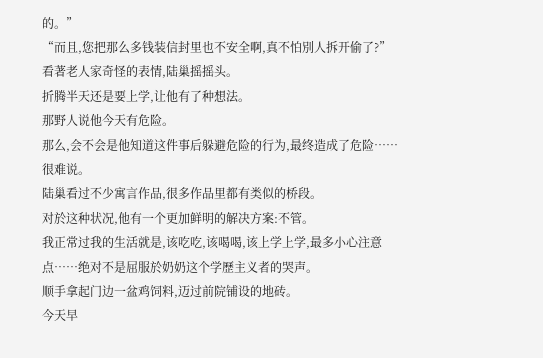的。”
“而且,您把那么多钱装信封里也不安全啊,真不怕別人拆开偷了?”
看著老人家奇怪的表情,陆巢摇摇头。
折腾半天还是要上学,让他有了种想法。
那野人说他今天有危险。
那么,会不会是他知道这件事后躲避危险的行为,最终造成了危险……很难说。
陆巢看过不少寓言作品,很多作品里都有类似的桥段。
对於这种状况,他有一个更加鲜明的解决方案:不管。
我正常过我的生活就是,该吃吃,该喝喝,该上学上学,最多小心注意点……绝对不是屈服於奶奶这个学歷主义者的哭声。
顺手拿起门边一盆鸡饲料,迈过前院铺设的地砖。
今天早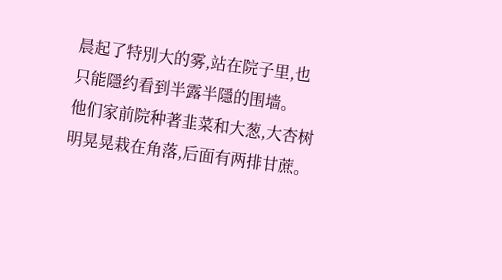晨起了特別大的雾,站在院子里,也只能隱约看到半露半隱的围墙。
他们家前院种著韭菜和大葱,大杏树明晃晃栽在角落,后面有两排甘蔗。